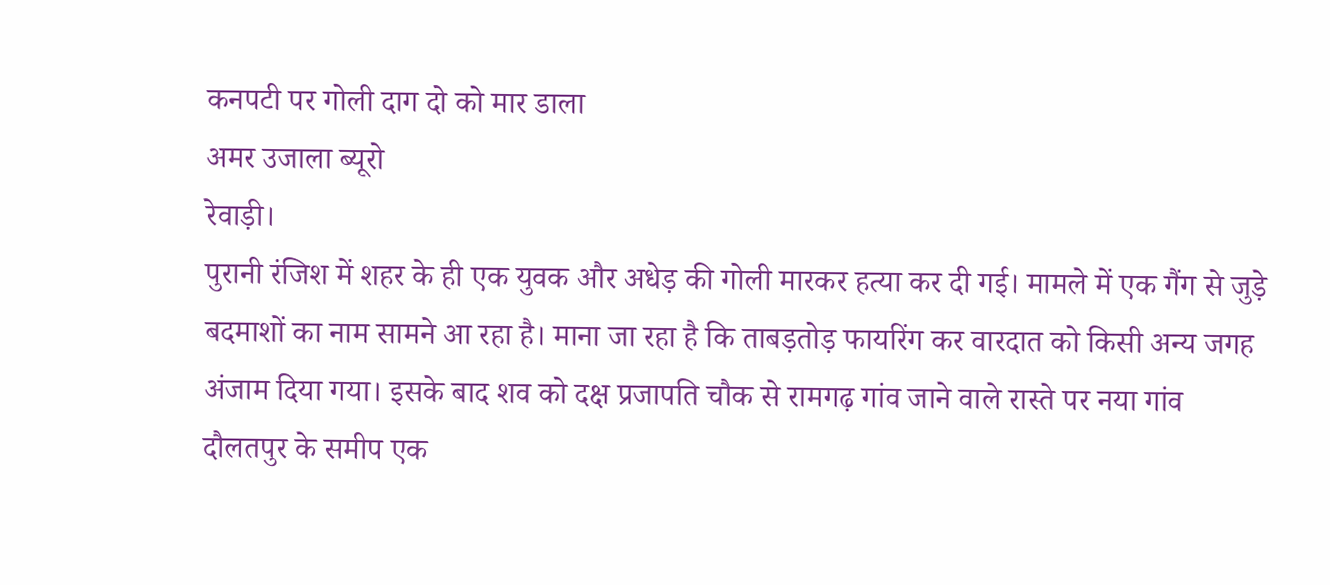कनपटी पर गोली दाग दो को मार डाला
अमर उजाला ब्यूरो
रेवाड़ी।
पुरानी रंजिश में शहर के ही एक युवक और अधेड़ की गोली मारकर हत्या कर दी गई। मामले में एक गैंग से जुड़े बदमाशों का नाम सामने आ रहा है। माना जा रहा है कि ताबड़तोड़ फायरिंग कर वारदात को किसी अन्य जगह अंजाम दिया गया। इसके बाद शव को दक्ष प्रजापति चौक से रामगढ़ गांव जाने वाले रास्ते पर नया गांव दौलतपुर के समीप एक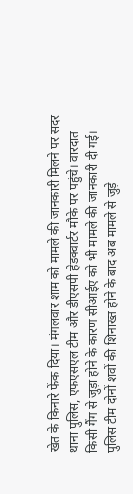खेत के किनारे फेंक दिया। मंगलवार शाम को मामले की जानकारी मिलने पर सदर थाना पुलिस, एफएसएल टीम और डीएसपी हेडक्वार्टर मौके पर पहुंचे। वारदात किसी गैंग से जुड़ा होने के कारण सीआईए को भी मामले की जानकारी दी गई। पुलिस टीम दोनों शवों की शिनाख्त होने के बाद अब मामले से जुड़े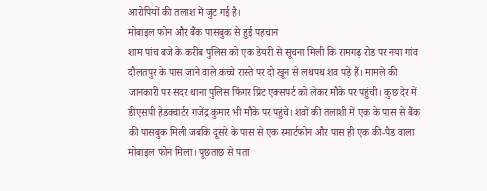आरोपियों की तलाश में जुट गई है।
मोबाइल फोन और बैंक पासबुक से हुई पहचान
शाम पांच बजे के करीब पुलिस को एक डेयरी से सूचना मिली कि रामगढ़ रोड पर नया गांव दौलतपुर के पास जाने वाले कच्चे रास्ते पर दो खून से लथपथ शव पड़े हैं। मामले की जानकारी पर सदर थाना पुलिस फिंगर प्रिंट एक्सपर्ट को लेकर मौके पर पहुंची। कुछ देर में डीएसपी हेडक्वार्टर गजेंद्र कुमार भी मौके पर पहुंचे। शवों की तलाशी में एक के पास से बैंक की पासबुक मिली जबकि दूसरे के पास से एक स्मार्टफोन और पास ही एक की-पैड वाला मोबाइल फोन मिला। पूछताछ से पता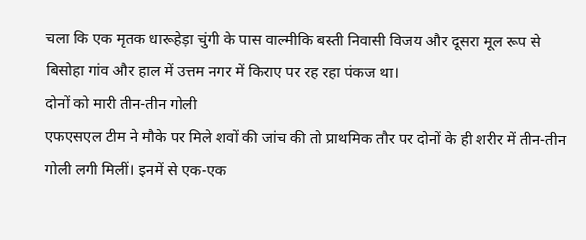चला कि एक मृतक धारूहेड़ा चुंगी के पास वाल्मीकि बस्ती निवासी विजय और दूसरा मूल रूप से बिसोहा गांव और हाल में उत्तम नगर में किराए पर रह रहा पंकज था।
दोनों को मारी तीन-तीन गोली
एफएसएल टीम ने मौके पर मिले शवों की जांच की तो प्राथमिक तौर पर दोनों के ही शरीर में तीन-तीन गोली लगी मिलीं। इनमें से एक-एक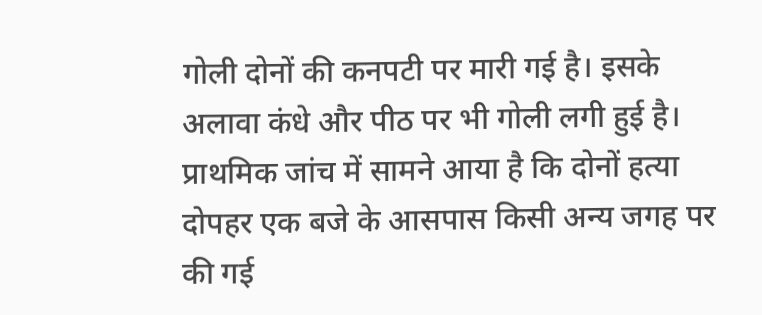गोली दोनों की कनपटी पर मारी गई है। इसके अलावा कंधे और पीठ पर भी गोली लगी हुई है। प्राथमिक जांच में सामने आया है कि दोनों हत्या दोपहर एक बजे के आसपास किसी अन्य जगह पर की गई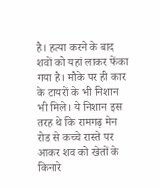है। हत्या करने के बाद शवों को यहां लाकर फेंका गया है। मौके पर ही कार के टायरों के भी निशान भी मिले। ये निशान इस तरह थे कि रामगढ़ मेन रोड से कच्चे रास्ते पर आकर शव को खेतों के किनारे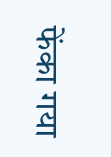फेंका गया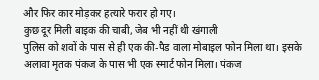और फिर कार मोड़कर हत्यारे फरार हो गए।
कुछ दूर मिली बाइक की चाबी, जेब भी नहीं थी खंगाली
पुलिस को शवों के पास से ही एक की-पैड वाला मोबाइल फोन मिला था। इसके अलावा मृतक पंकज के पास भी एक स्मार्ट फोन मिला। पंकज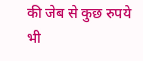की जेब से कुछ रुपये भी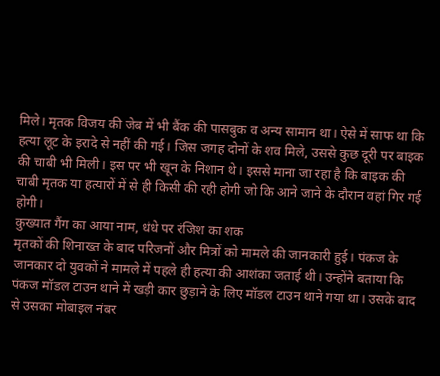मिले। मृतक विजय की जेब में भी बैंक की पासबुक व अन्य सामान था। ऐसे में साफ था कि हत्या लूट के इरादे से नहीं की गई। जिस जगह दोनों के शव मिले, उससे कुछ दूरी पर बाइक की चाबी भी मिली। इस पर भी खून के निशान थे। इससे माना जा रहा है कि बाइक की चाबी मृतक या हत्यारों में से ही किसी की रही होगी जो कि आने जाने के दौरान वहां गिर गई होगी।
कुख्यात गैंग का आया नाम, धंधे पर रंजिश का शक
मृतकों की शिनाख्त के बाद परिजनों और मित्रों को मामले की जानकारी हुई। पंकज के जानकार दो युवकों ने मामले में पहले ही हत्या की आशंका जताई थी। उन्होंने बताया कि पंकज मॉडल टाउन थाने में खड़ी कार छुड़ाने के लिए मॉडल टाउन थाने गया था। उसके बाद से उसका मोबाइल नंबर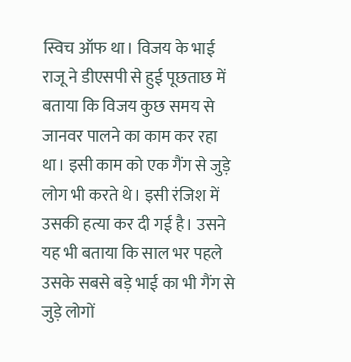स्विच ऑफ था। विजय के भाई राजू ने डीएसपी से हुई पूछताछ में बताया कि विजय कुछ समय से जानवर पालने का काम कर रहा था। इसी काम को एक गैंग से जुड़े लोग भी करते थे। इसी रंजिश में उसकी हत्या कर दी गई है। उसने यह भी बताया कि साल भर पहले उसके सबसे बड़े भाई का भी गैंग से जुड़े लोगों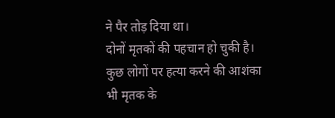ने पैर तोड़ दिया था।
दोनों मृतकों की पहचान हो चुकी है। कुछ लोगों पर हत्या करने की आशंका भी मृतक के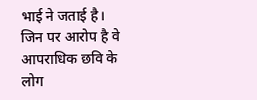भाई ने जताई है। जिन पर आरोप है वे आपराधिक छवि के लोग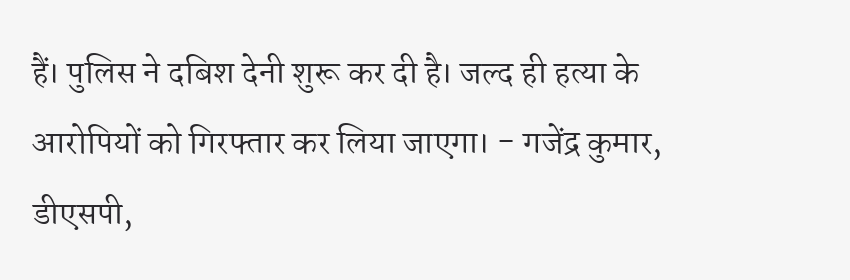हैं। पुलिस ने दबिश देनी शुरू कर दी है। जल्द ही हत्या के आरोपियों को गिरफ्तार कर लिया जाएगा। - गजेंद्र कुमार, डीएसपी,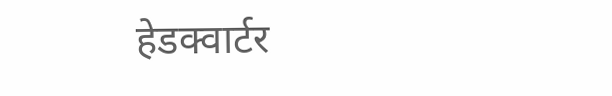हेडक्वार्टर